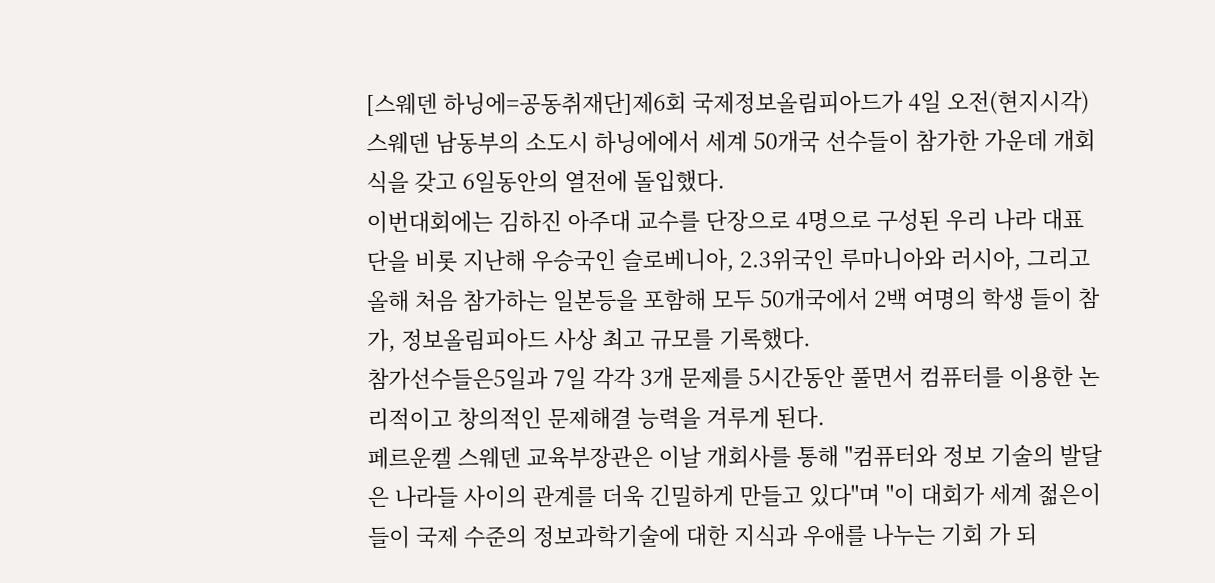[스웨덴 하닝에=공동취재단]제6회 국제정보올림피아드가 4일 오전(현지시각) 스웨덴 남동부의 소도시 하닝에에서 세계 50개국 선수들이 참가한 가운데 개회식을 갖고 6일동안의 열전에 돌입했다.
이번대회에는 김하진 아주대 교수를 단장으로 4명으로 구성된 우리 나라 대표단을 비롯 지난해 우승국인 슬로베니아, 2.3위국인 루마니아와 러시아, 그리고 올해 처음 참가하는 일본등을 포함해 모두 50개국에서 2백 여명의 학생 들이 참가, 정보올림피아드 사상 최고 규모를 기록했다.
참가선수들은5일과 7일 각각 3개 문제를 5시간동안 풀면서 컴퓨터를 이용한 논리적이고 창의적인 문제해결 능력을 겨루게 된다.
페르운켈 스웨덴 교육부장관은 이날 개회사를 통해 "컴퓨터와 정보 기술의 발달은 나라들 사이의 관계를 더욱 긴밀하게 만들고 있다"며 "이 대회가 세계 젊은이들이 국제 수준의 정보과학기술에 대한 지식과 우애를 나누는 기회 가 되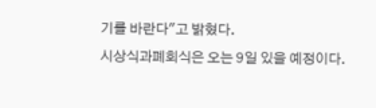기를 바란다"고 밝혔다.
시상식과폐회식은 오는 9일 있을 예정이다.